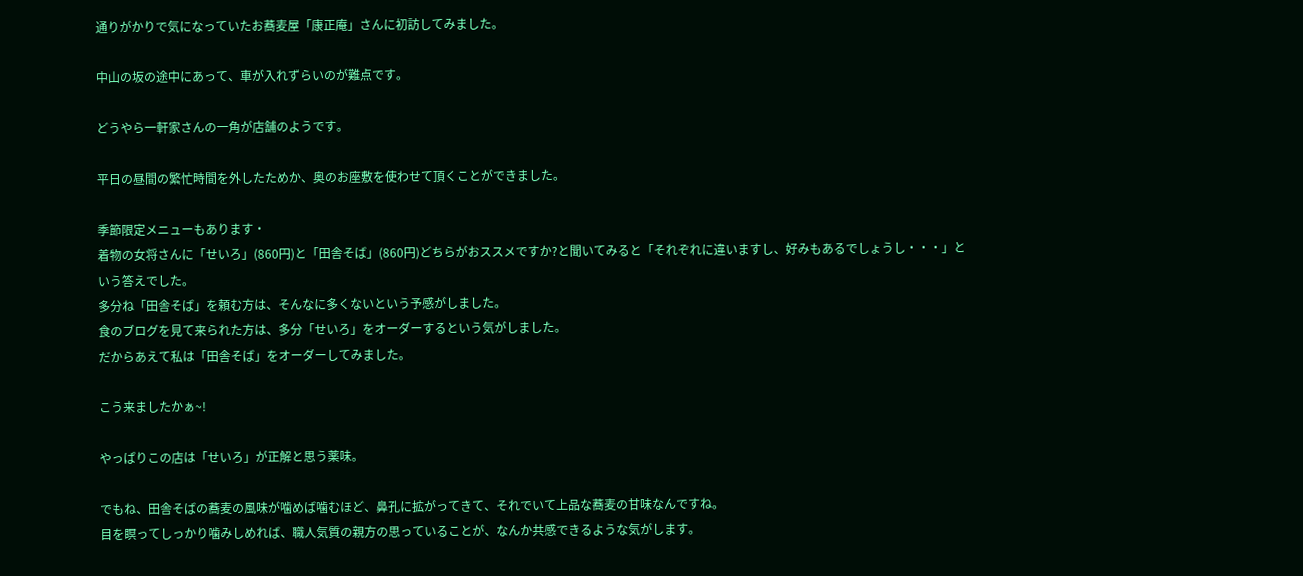通りがかりで気になっていたお蕎麦屋「康正庵」さんに初訪してみました。

中山の坂の途中にあって、車が入れずらいのが難点です。

どうやら一軒家さんの一角が店舗のようです。

平日の昼間の繁忙時間を外したためか、奥のお座敷を使わせて頂くことができました。

季節限定メニューもあります・
着物の女将さんに「せいろ」(860円)と「田舎そば」(860円)どちらがおススメですか?と聞いてみると「それぞれに違いますし、好みもあるでしょうし・・・」という答えでした。
多分ね「田舎そば」を頼む方は、そんなに多くないという予感がしました。
食のブログを見て来られた方は、多分「せいろ」をオーダーするという気がしました。
だからあえて私は「田舎そば」をオーダーしてみました。

こう来ましたかぁ~!

やっぱりこの店は「せいろ」が正解と思う薬味。

でもね、田舎そばの蕎麦の風味が噛めば噛むほど、鼻孔に拡がってきて、それでいて上品な蕎麦の甘味なんですね。
目を瞑ってしっかり噛みしめれば、職人気質の親方の思っていることが、なんか共感できるような気がします。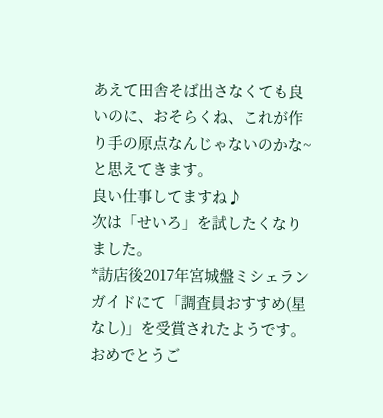あえて田舎そば出さなくても良いのに、おそらくね、これが作り手の原点なんじゃないのかな~と思えてきます。
良い仕事してますね♪
次は「せいろ」を試したくなりました。
*訪店後2017年宮城盤ミシェランガイドにて「調査員おすすめ(星なし)」を受賞されたようです。
おめでとうご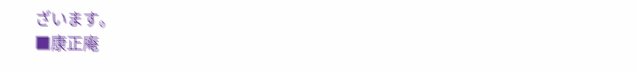ざいます。
■康正庵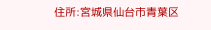住所:宮城県仙台市青葉区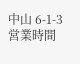中山 6-1-3
営業時間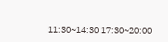11:30~14:30 17:30~20:00